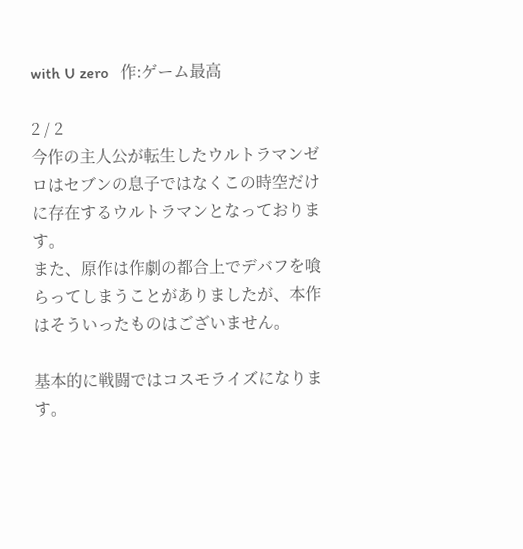with U zero   作:ゲーム最高

2 / 2
今作の主人公が転生したウルトラマンゼロはセブンの息子ではなくこの時空だけに存在するウルトラマンとなっております。
また、原作は作劇の都合上でデバフを喰らってしまうことがありましたが、本作はそういったものはございません。

基本的に戦闘ではコスモライズになります。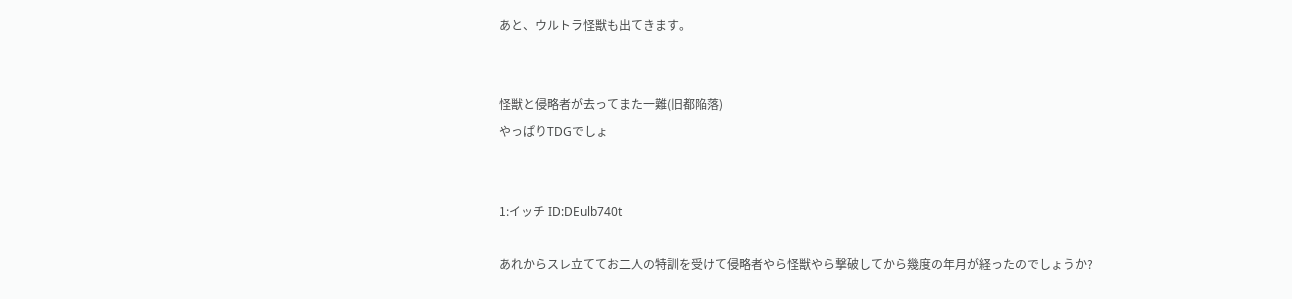あと、ウルトラ怪獣も出てきます。


怪獣と侵略者が去ってまた一難(旧都陥落)
やっぱりTDGでしょ


1:イッチ ID:DEulb740t

あれからスレ立ててお二人の特訓を受けて侵略者やら怪獣やら撃破してから幾度の年月が経ったのでしょうか?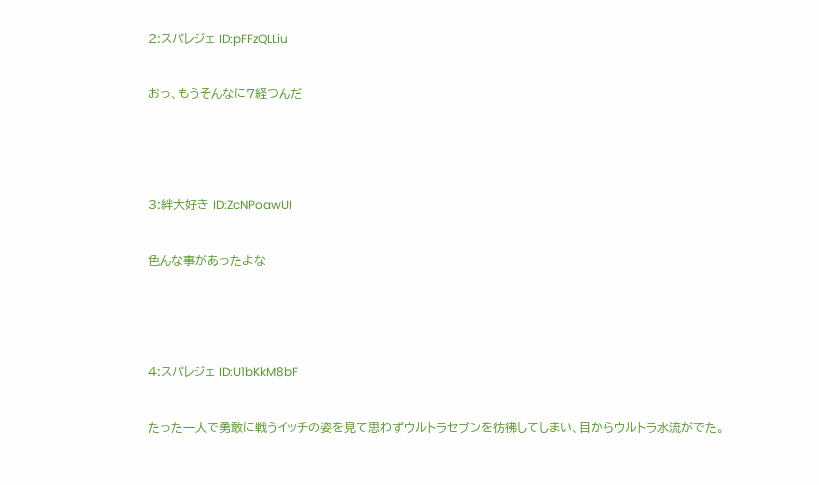2:スパレジェ ID:pFFzQLLiu

おっ、もうそんなに7経つんだ



3:絆大好き ID:ZcNPoawUI

色んな事があったよな



4:スパレジェ ID:U1bKkM8bF

たった一人で勇敢に戦うイッチの姿を見て思わずウルトラセブンを彷彿してしまい、目からウルトラ水流がでた。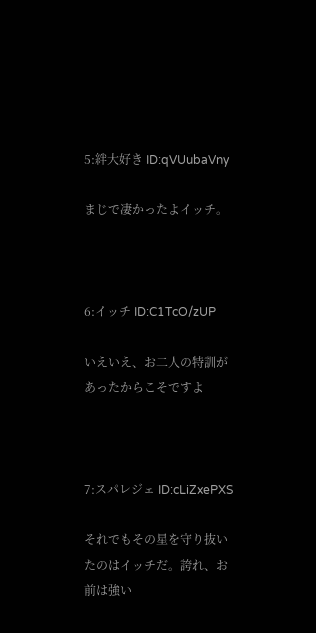5:絆大好き ID:qVUubaVny

まじで凄かったよイッチ。



6:イッチ ID:C1TcO/zUP

いえいえ、お二人の特訓があったからこそですよ



7:スパレジェ ID:cLiZxePXS

それでもその星を守り抜いたのはイッチだ。誇れ、お前は強い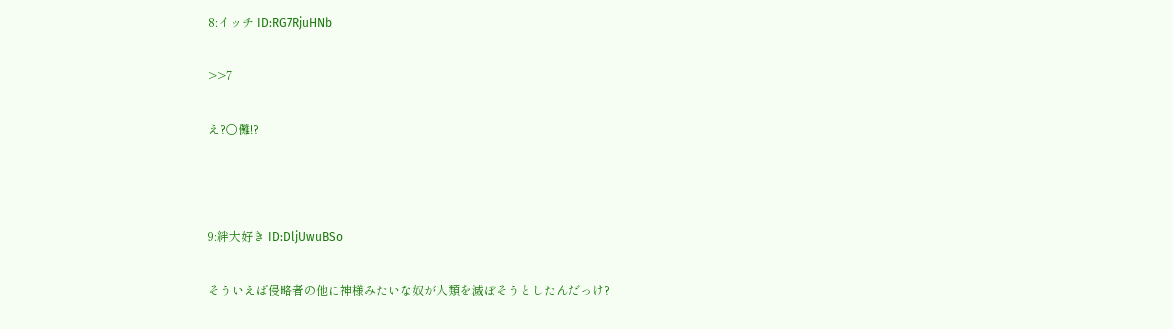8:イッチ ID:RG7RjuHNb

>>7

え?〇儺!?



9:絆大好き ID:DljUwuBSo

そういえば侵略者の他に神様みたいな奴が人類を滅ぼそうとしたんだっけ?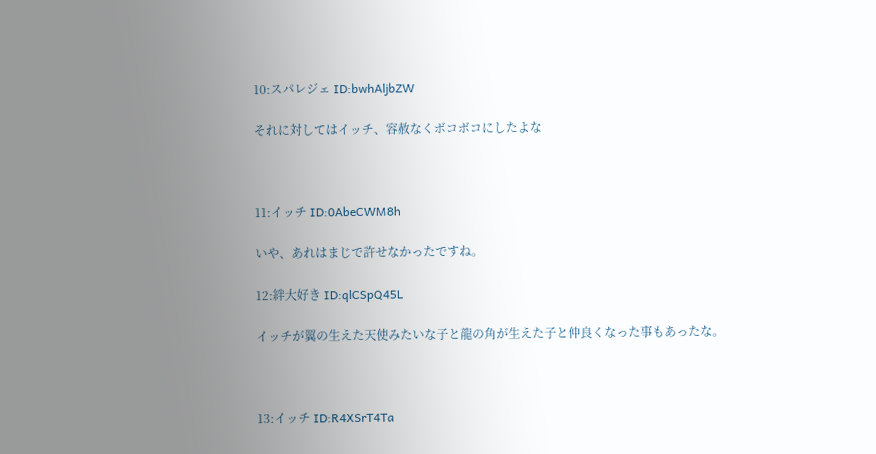10:スパレジェ ID:bwhAljbZW

それに対してはイッチ、容赦なくボコボコにしたよな



11:イッチ ID:0AbeCWM8h

いや、あれはまじで許せなかったですね。

12:絆大好き ID:qlCSpQ45L

イッチが翼の生えた天使みたいな子と龍の角が生えた子と仲良くなった事もあったな。



13:イッチ ID:R4XSrT4Ta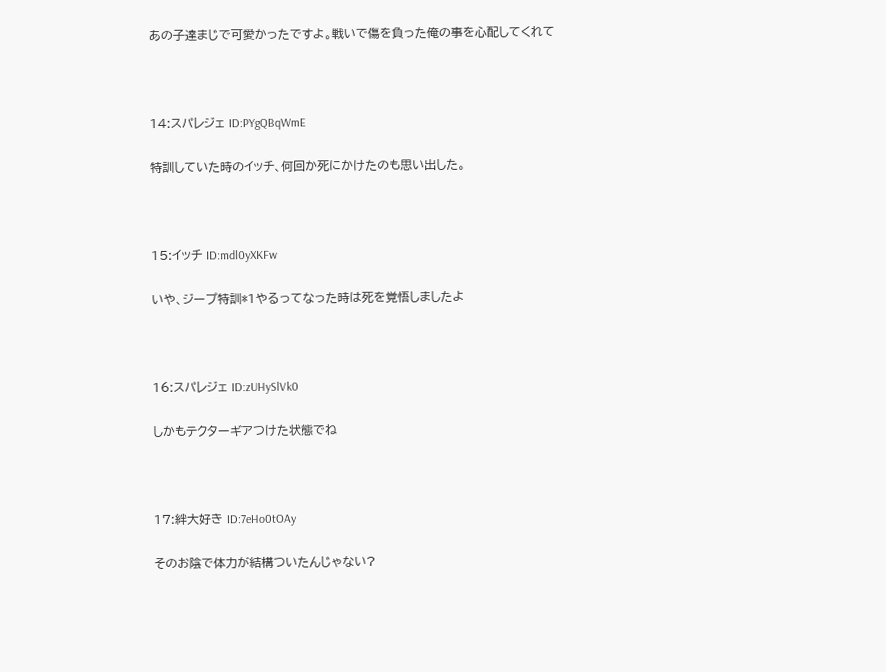あの子達まじで可愛かったですよ。戦いで傷を負った俺の事を心配してくれて



14:スパレジェ ID:PYgQBqWmE

特訓していた時のイッチ、何回か死にかけたのも思い出した。



15:イッチ ID:mdl0yXKFw

いや、ジープ特訓*1やるってなった時は死を覚悟しましたよ



16:スパレジェ ID:zUHySlVk0

しかもテクターギアつけた状態でね



17:絆大好き ID:7eHo0tOAy

そのお陰で体力が結構ついたんじゃない?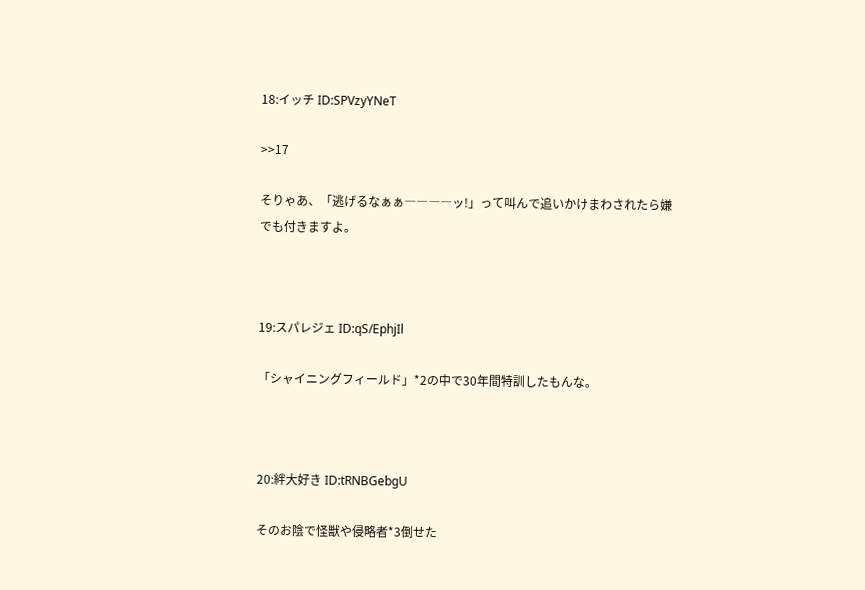18:イッチ ID:SPVzyYNeT

>>17

そりゃあ、「逃げるなぁぁ――――ッ!」って叫んで追いかけまわされたら嫌でも付きますよ。



19:スパレジェ ID:qS/EphjIl

「シャイニングフィールド」*2の中で30年間特訓したもんな。



20:絆大好き ID:tRNBGebgU

そのお陰で怪獣や侵略者*3倒せた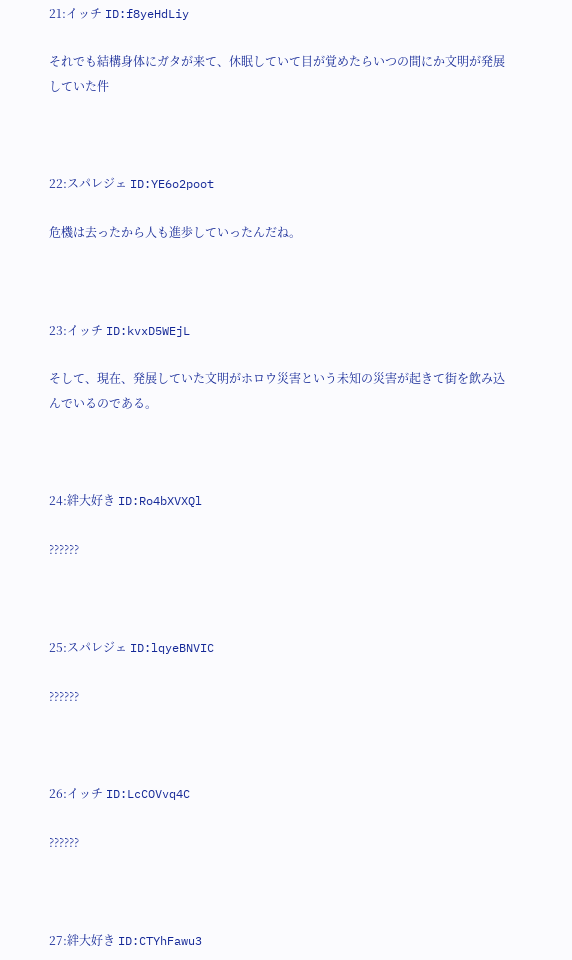21:イッチ ID:f8yeHdLiy

それでも結構身体にガタが来て、休眠していて目が覚めたらいつの間にか文明が発展していた件



22:スパレジェ ID:YE6o2poot

危機は去ったから人も進歩していったんだね。



23:イッチ ID:kvxD5WEjL

そして、現在、発展していた文明がホロウ災害という未知の災害が起きて街を飲み込んでいるのである。



24:絆大好き ID:Ro4bXVXQl

??????



25:スパレジェ ID:lqyeBNVIC

??????



26:イッチ ID:LcCOVvq4C

??????



27:絆大好き ID:CTYhFawu3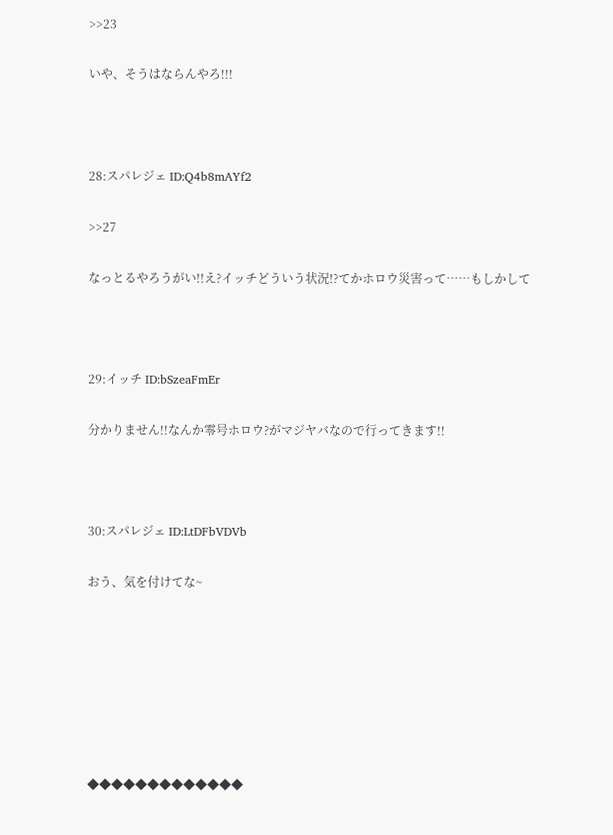>>23

いや、そうはならんやろ!!!



28:スパレジェ ID:Q4b8mAYf2

>>27

なっとるやろうがい!!え?イッチどういう状況!?てかホロウ災害って……もしかして



29:イッチ ID:bSzeaFmEr

分かりません!!なんか零号ホロウ?がマジヤバなので行ってきます!!



30:スパレジェ ID:LtDFbVDVb

おう、気を付けてな~







◆◆◆◆◆◆◆◆◆◆◆◆◆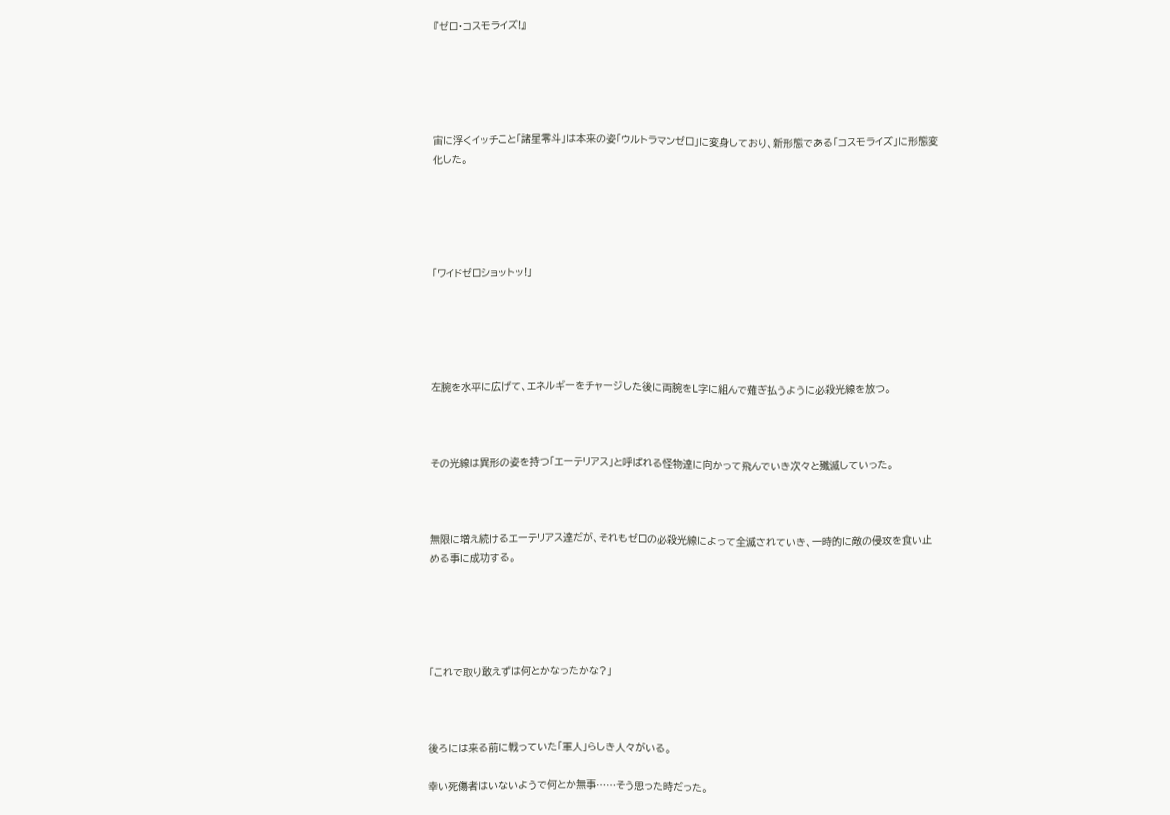『ゼロ・コスモライズ!』





宙に浮くイッチこと「諸星零斗」は本来の姿「ウルトラマンゼロ」に変身しており、新形態である「コスモライズ」に形態変化した。





「ワイドゼロショットッ!」





左腕を水平に広げて、エネルギーをチャージした後に両腕をL字に組んで薙ぎ払うように必殺光線を放つ。



その光線は異形の姿を持つ「エーテリアス」と呼ばれる怪物達に向かって飛んでいき次々と殲滅していった。



無限に増え続けるエーテリアス達だが、それもゼロの必殺光線によって全滅されていき、一時的に敵の侵攻を食い止める事に成功する。





「これで取り敢えずは何とかなったかな?」



後ろには来る前に戦っていた「軍人」らしき人々がいる。

幸い死傷者はいないようで何とか無事……そう思った時だった。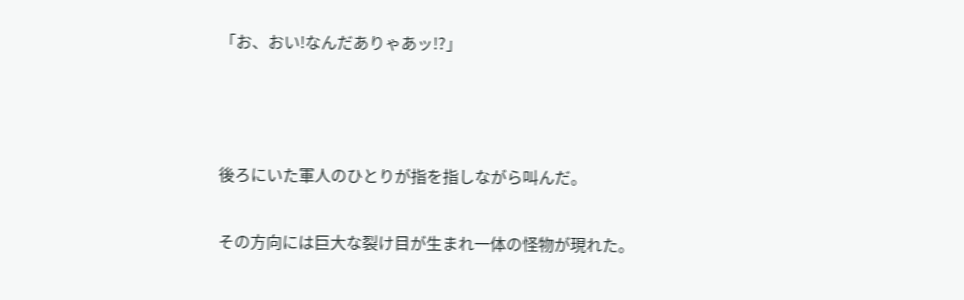「お、おい!なんだありゃあッ!?」



後ろにいた軍人のひとりが指を指しながら叫んだ。

その方向には巨大な裂け目が生まれ一体の怪物が現れた。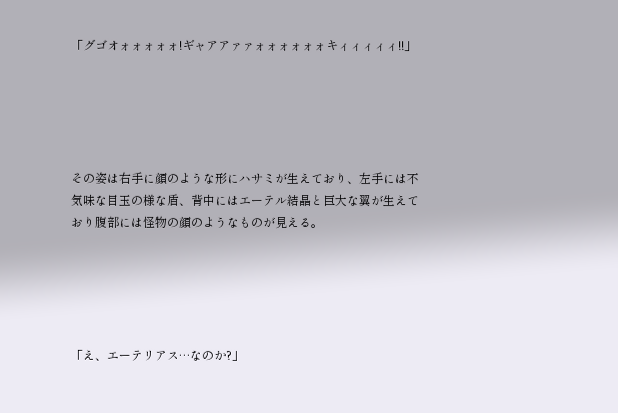「グゴオォォォォォ!ギャアアァァォォォォォォキィィィィィ!!」





その姿は右手に顔のような形にハサミが生えており、左手には不気味な目玉の様な盾、背中にはエーテル結晶と巨大な翼が生えており腹部には怪物の顔のようなものが見える。





「え、エーテリアス…なのか?」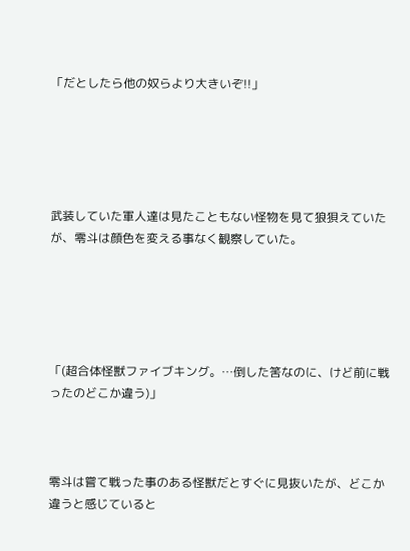「だとしたら他の奴らより大きいぞ!!」





武装していた軍人達は見たこともない怪物を見て狼狽えていたが、零斗は顔色を変える事なく観察していた。





「(超合体怪獣ファイブキング。…倒した筈なのに、けど前に戦ったのどこか違う)」



零斗は嘗て戦った事のある怪獣だとすぐに見抜いたが、どこか違うと感じていると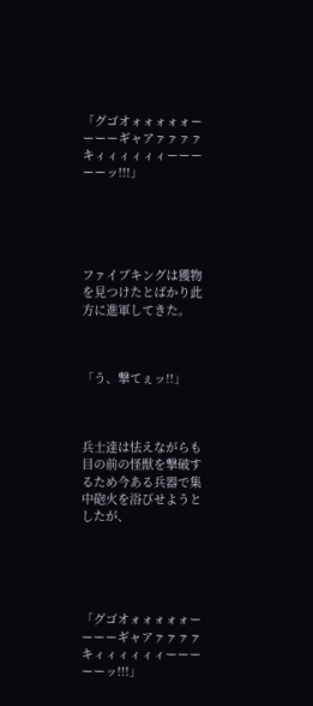「グゴオォォォォォーーーーギャアァァァァキィィィィィィーーーーーッ!!!」





ファイブキングは獲物を見つけたとばかり此方に進軍してきた。



「う、撃てぇッ!!」



兵士達は怯えながらも目の前の怪獣を撃破するため今ある兵器で集中砲火を浴びせようとしたが、





「グゴオォォォォォーーーーギャアァァァァキィィィィィィーーーーーッ!!!」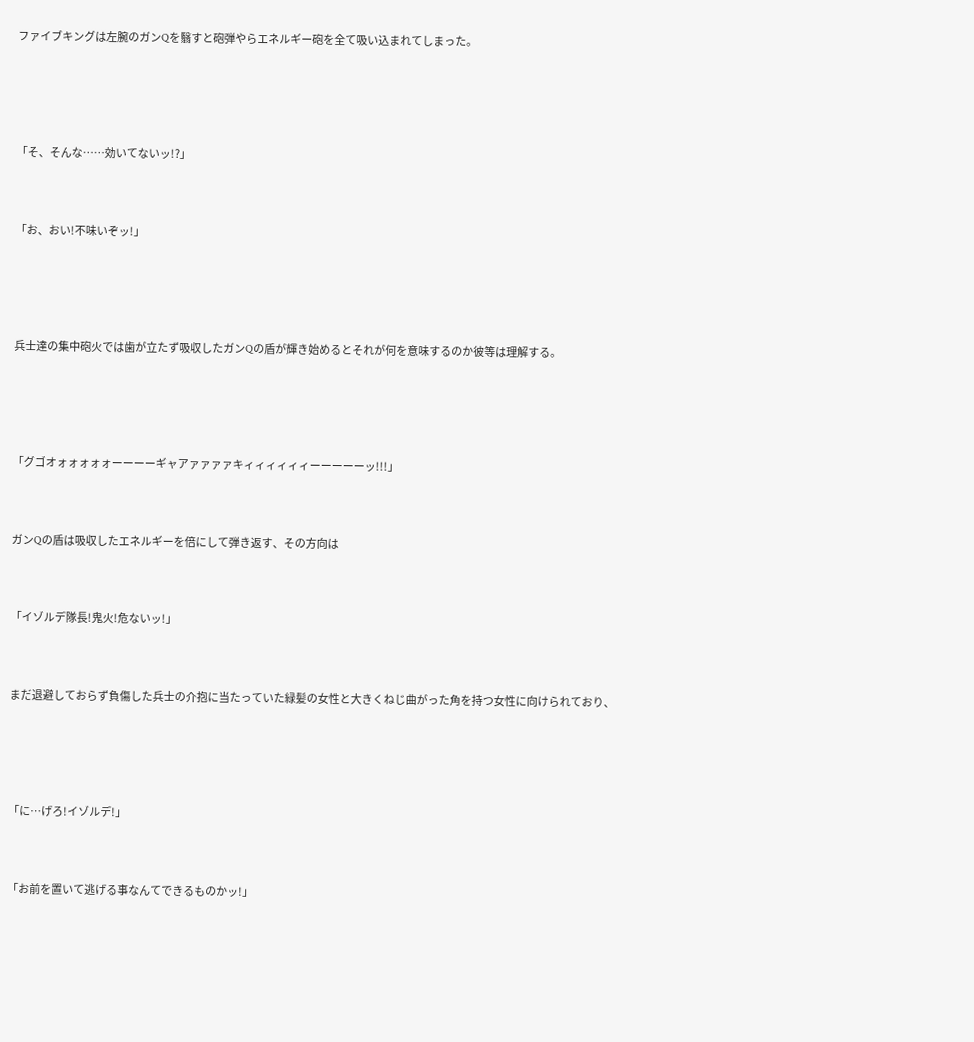ファイブキングは左腕のガンQを翳すと砲弾やらエネルギー砲を全て吸い込まれてしまった。





「そ、そんな……効いてないッ!?」



「お、おい!不味いぞッ!」





兵士達の集中砲火では歯が立たず吸収したガンQの盾が輝き始めるとそれが何を意味するのか彼等は理解する。





「グゴオォォォォォーーーーギャアァァァァキィィィィィィーーーーーッ!!!」



ガンQの盾は吸収したエネルギーを倍にして弾き返す、その方向は



「イゾルデ隊長!鬼火!危ないッ!」



まだ退避しておらず負傷した兵士の介抱に当たっていた緑髪の女性と大きくねじ曲がった角を持つ女性に向けられており、





「に…げろ!イゾルデ!」



「お前を置いて逃げる事なんてできるものかッ!」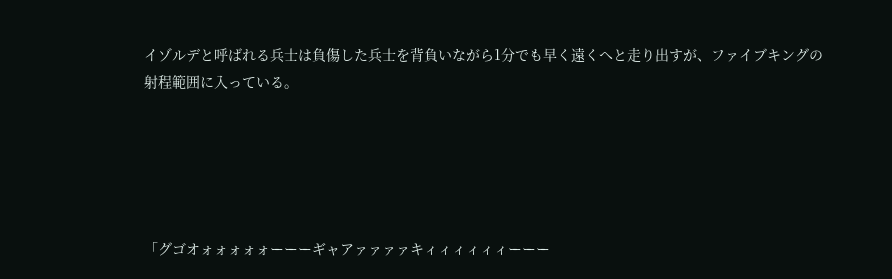イゾルデと呼ばれる兵士は負傷した兵士を背負いながら1分でも早く遠くへと走り出すが、ファイブキングの射程範囲に入っている。





「グゴオォォォォォーーーギャアァァァァキィィィィィィーーー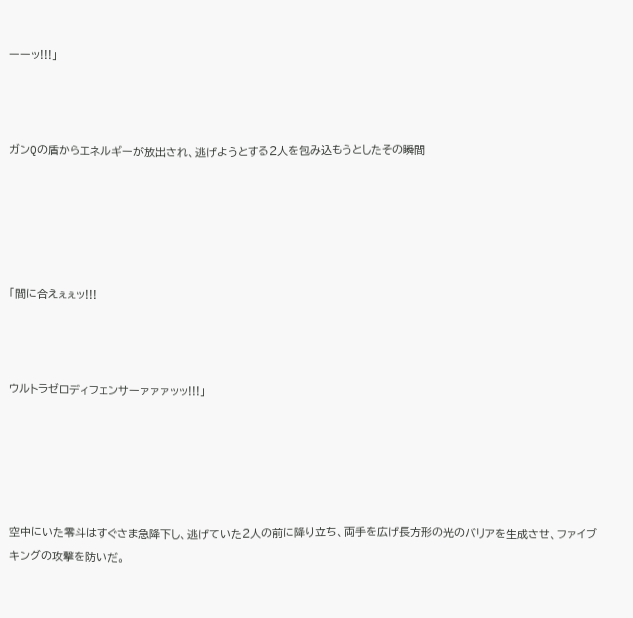ーーッ!!!」



ガンQの盾からエネルギーが放出され、逃げようとする2人を包み込もうとしたその瞬間





「間に合えぇぇッ!!!



ウルトラゼロディフェンサーァァァッッ!!!」





空中にいた零斗はすぐさま急降下し、逃げていた2人の前に降り立ち、両手を広げ長方形の光のバリアを生成させ、ファイブキングの攻撃を防いだ。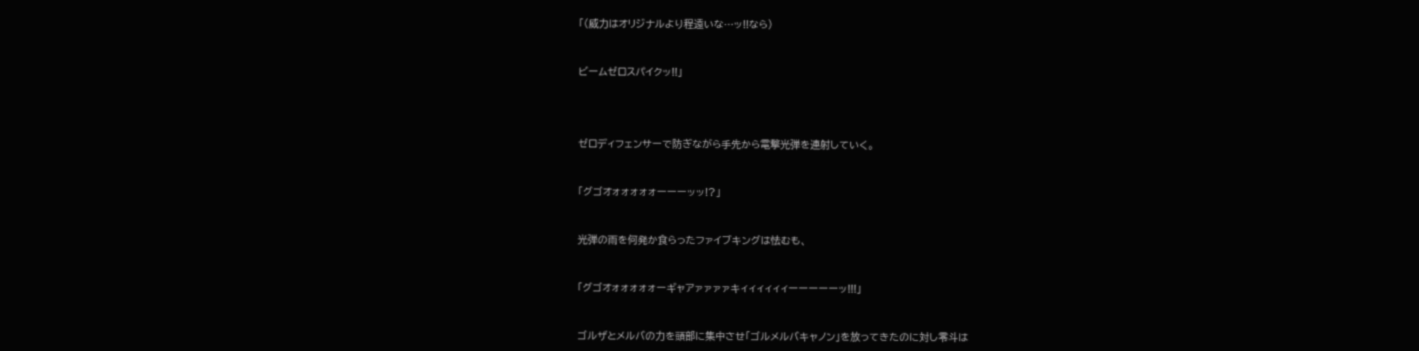「(威力はオリジナルより程遠いな…ッ!!なら)



ビームゼロスパイクッ!!」





ゼロディフェンサーで防ぎながら手先から電撃光弾を連射していく。



「グゴオォォォォォーーーッッ!?」



光弾の雨を何発か食らったファイブキングは怯むも、



「グゴオォォォォォーギャアァァァァキィィィィィィーーーーーッ!!!」



ゴルザとメルバの力を頭部に集中させ「ゴルメルバキャノン」を放ってきたのに対し零斗は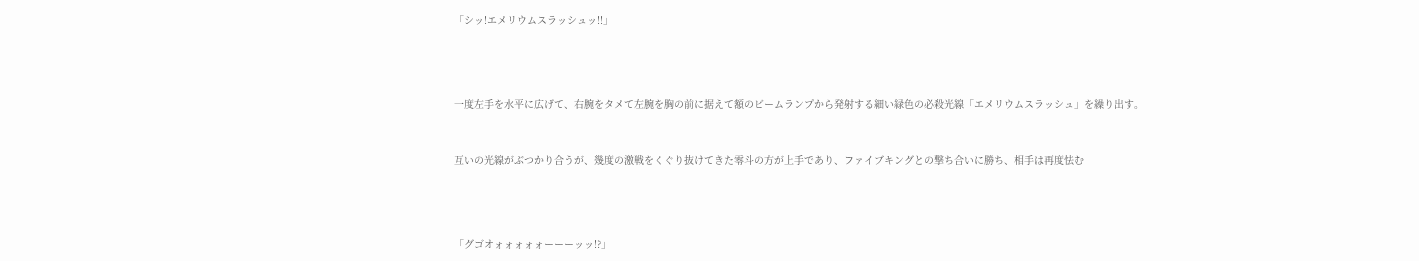「シッ!エメリウムスラッシュッ!!」





一度左手を水平に広げて、右腕をタメて左腕を胸の前に据えて額のビームランプから発射する細い緑色の必殺光線「エメリウムスラッシュ」を繰り出す。



互いの光線がぶつかり合うが、幾度の激戦をくぐり抜けてきた零斗の方が上手であり、ファイブキングとの撃ち合いに勝ち、相手は再度怯む





「グゴオォォォォォーーーッッ!?」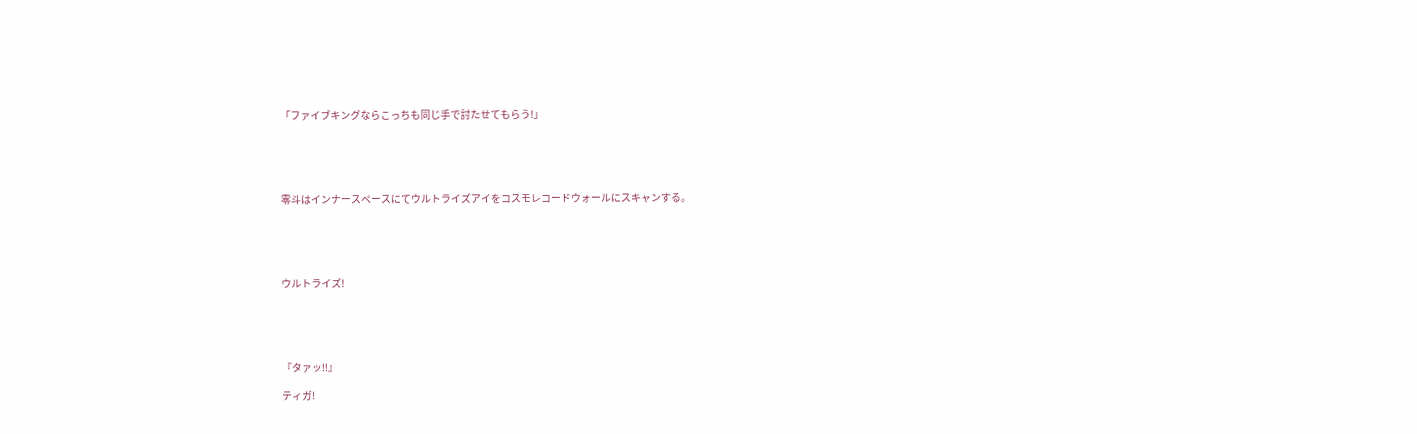「ファイブキングならこっちも同じ手で討たせてもらう!」





零斗はインナースペースにてウルトライズアイをコスモレコードウォールにスキャンする。





ウルトライズ!





『タァッ!!』

ティガ!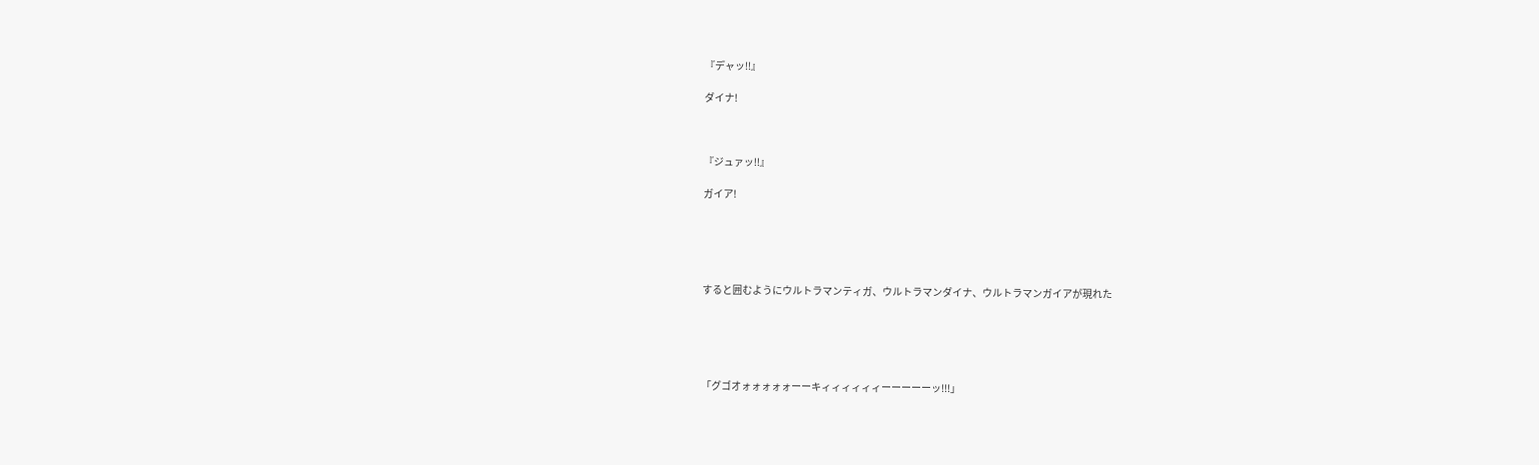『デャッ!!』

ダイナ!



『ジュァッ!!』

ガイア!





すると囲むようにウルトラマンティガ、ウルトラマンダイナ、ウルトラマンガイアが現れた





「グゴオォォォォォーーキィィィィィィーーーーーッ!!!」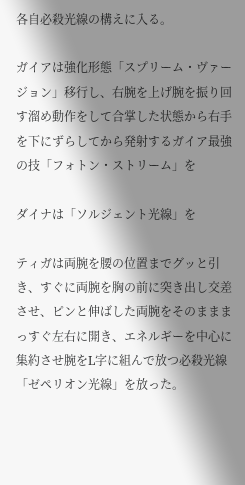各自必殺光線の構えに入る。

ガイアは強化形態「スプリーム・ヴァージョン」移行し、右腕を上げ腕を振り回す溜め動作をして合掌した状態から右手を下にずらしてから発射するガイア最強の技「フォトン・ストリーム」を

ダイナは「ソルジェント光線」を

ティガは両腕を腰の位置までグッと引き、すぐに両腕を胸の前に突き出し交差させ、ピンと伸ばした両腕をそのまままっすぐ左右に開き、エネルギーを中心に集約させ腕をL字に組んで放つ必殺光線「ゼペリオン光線」を放った。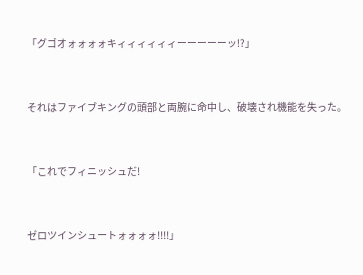「グゴオォォォォキィィィィィィーーーーーッ!?」



それはファイブキングの頭部と両腕に命中し、破壊され機能を失った。



「これでフィニッシュだ!



ゼロツインシュートォォォォ!!!!」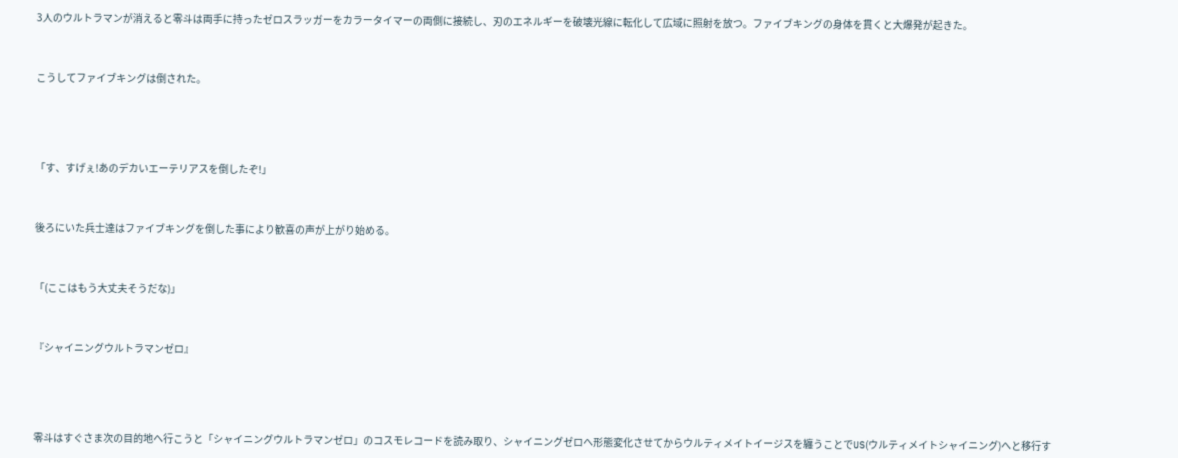3人のウルトラマンが消えると零斗は両手に持ったゼロスラッガーをカラータイマーの両側に接続し、刃のエネルギーを破壊光線に転化して広域に照射を放つ。ファイブキングの身体を貫くと大爆発が起きた。



こうしてファイブキングは倒された。





「す、すげぇ!あのデカいエーテリアスを倒したぞ!」



後ろにいた兵士達はファイブキングを倒した事により歓喜の声が上がり始める。



「(ここはもう大丈夫そうだな)」



『シャイニングウルトラマンゼロ』





零斗はすぐさま次の目的地へ行こうと「シャイニングウルトラマンゼロ」のコスモレコードを読み取り、シャイニングゼロへ形態変化させてからウルティメイトイージスを纏うことでUS(ウルティメイトシャイニング)へと移行す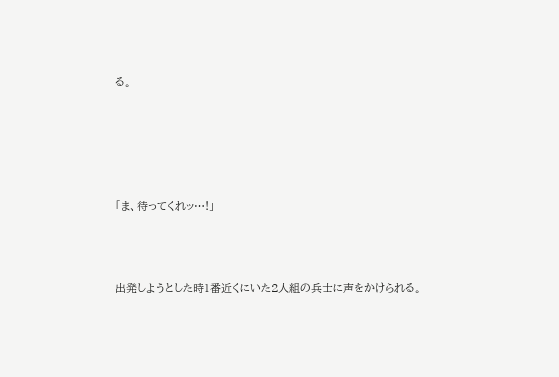る。





「ま、待ってくれッ…!」



出発しようとした時1番近くにいた2人組の兵士に声をかけられる。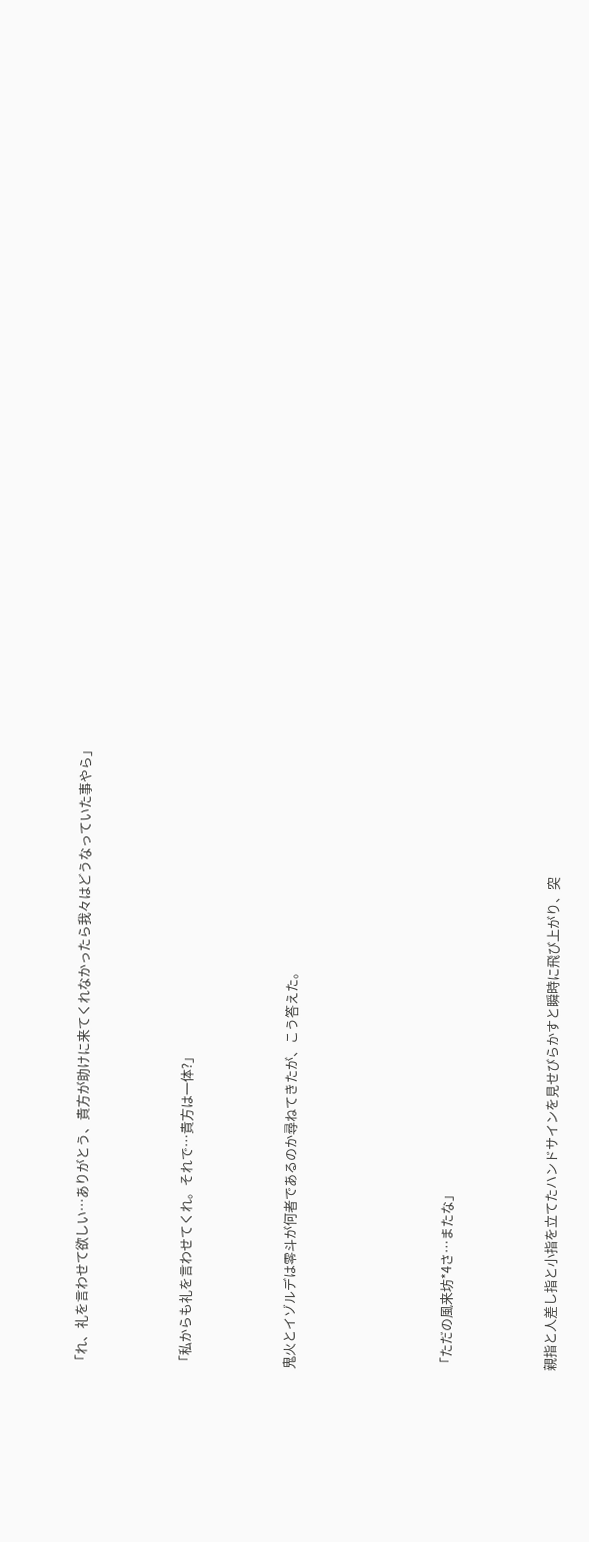「れ、礼を言わせて欲しい…ありがとう、貴方が助けに来てくれなかったら我々はどうなっていた事やら」



「私からも礼を言わせてくれ。それで…貴方は一体?」



鬼火とイゾルデは零斗が何者であるのか尋ねてきたが、こう答えた。





「ただの風来坊*4さ…またな」



親指と人差し指と小指を立てたハンドサインを見せびらかすと瞬時に飛び上がり、突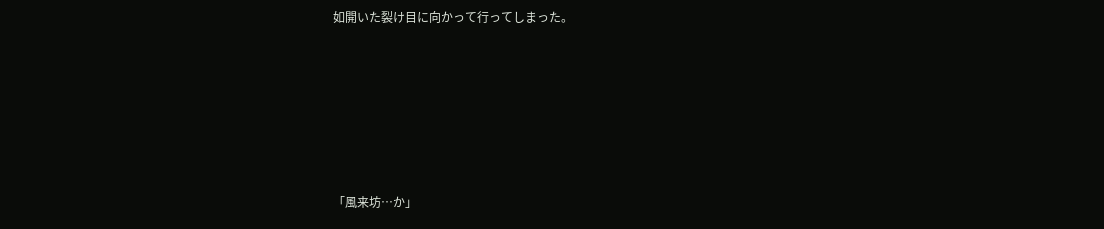如開いた裂け目に向かって行ってしまった。







「風来坊…か」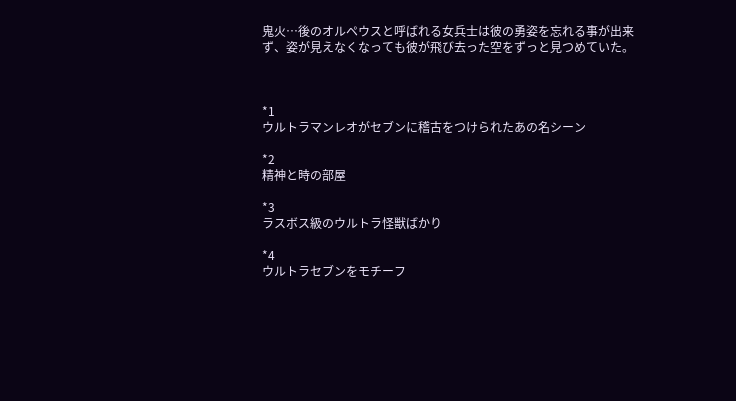鬼火…後のオルペウスと呼ばれる女兵士は彼の勇姿を忘れる事が出来ず、姿が見えなくなっても彼が飛び去った空をずっと見つめていた。



*1
ウルトラマンレオがセブンに稽古をつけられたあの名シーン

*2
精神と時の部屋

*3
ラスボス級のウルトラ怪獣ばかり

*4
ウルトラセブンをモチーフ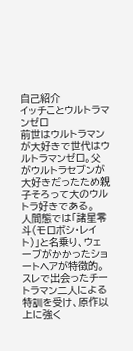自己紹介
イッチことウルトラマンゼロ
前世はウルトラマンが大好きで世代はウルトラマンゼロ。父がウルトラセブンが大好きだったため親子そろって大のウルトラ好きである。
人間態では「諸星零斗(モロボシ・レイト)」と名乗り、ウェーブがかかったショートヘアが特徴的。
スレで出会ったチートラマン二人による特訓を受け、原作以上に強く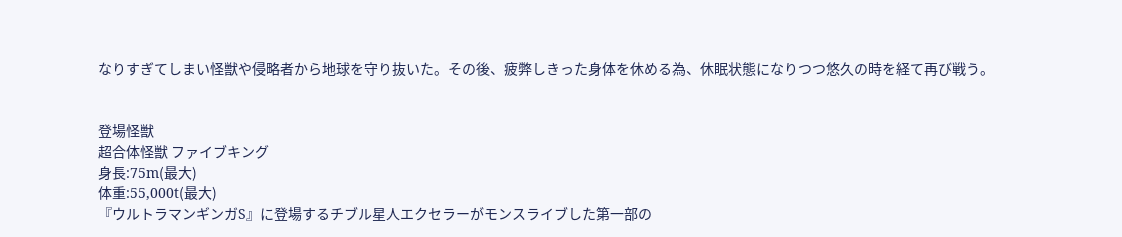なりすぎてしまい怪獣や侵略者から地球を守り抜いた。その後、疲弊しきった身体を休める為、休眠状態になりつつ悠久の時を経て再び戦う。


登場怪獣
超合体怪獣 ファイブキング
身長:75m(最大)
体重:55,000t(最大)
『ウルトラマンギンガS』に登場するチブル星人エクセラーがモンスライブした第一部の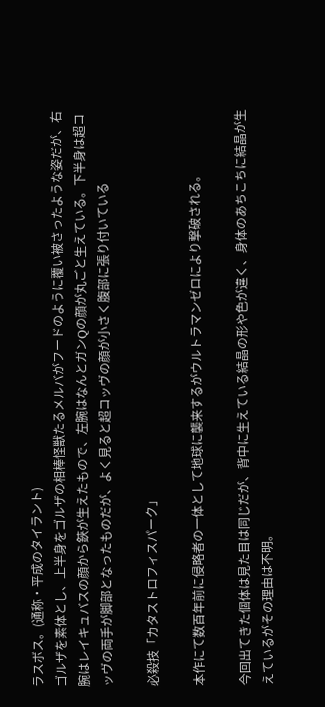ラスボス。(通称・平成のタイラント)
ゴルザを素体とし、上半身をゴルザの相棒怪獣たるメルバがフードのように覆い被さったような姿だが、右腕はレイキュバスの顔から鋏が生えたもので、左腕はなんとガンQの顔が丸ごと生えている。下半身は超コッヴの両手が脚部となったものだが、よく見ると超コッヴの顔が小さく腹部に張り付いている

必殺技「カタストロフィスパーク」

本作にて数百年前に侵略者の一体として地球に襲来するがウルトラマンゼロにより撃破される。

今回出てきた個体は見た目は同じだが、背中に生えている結晶の形や色が違く、身体のあちこちに結晶が生えているがその理由は不明。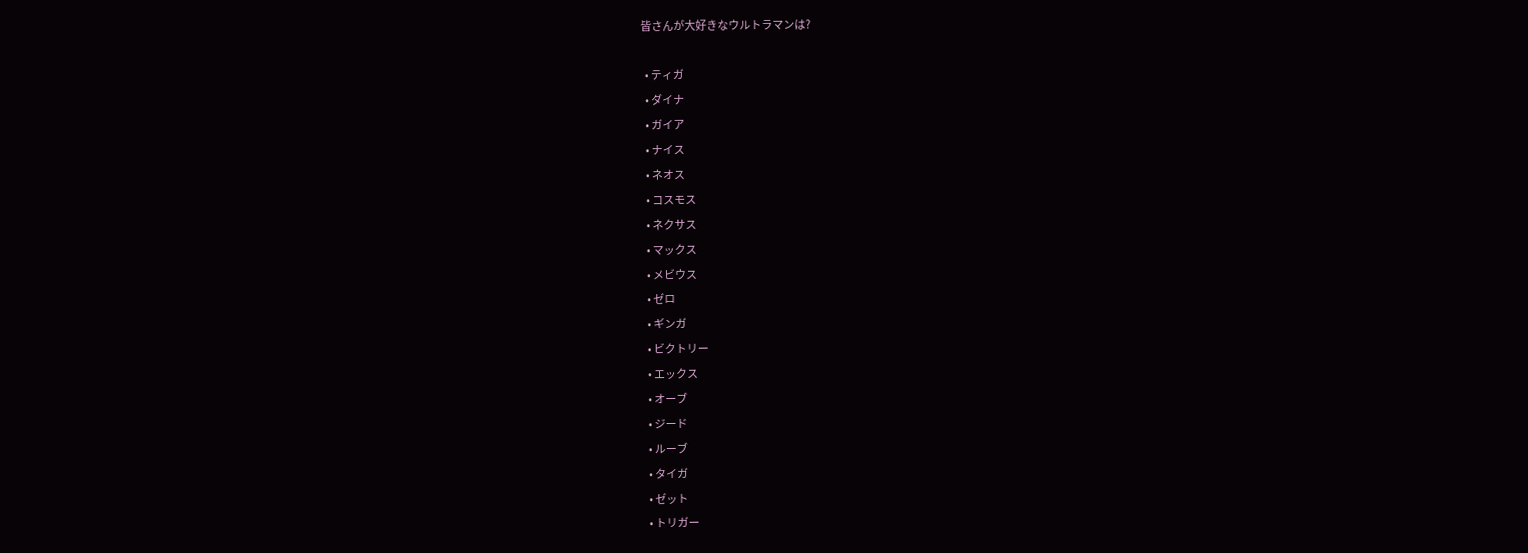皆さんが大好きなウルトラマンは?

  • ティガ
  • ダイナ
  • ガイア
  • ナイス
  • ネオス
  • コスモス
  • ネクサス
  • マックス
  • メビウス
  • ゼロ
  • ギンガ
  • ビクトリー
  • エックス
  • オーブ
  • ジード
  • ルーブ
  • タイガ
  • ゼット
  • トリガー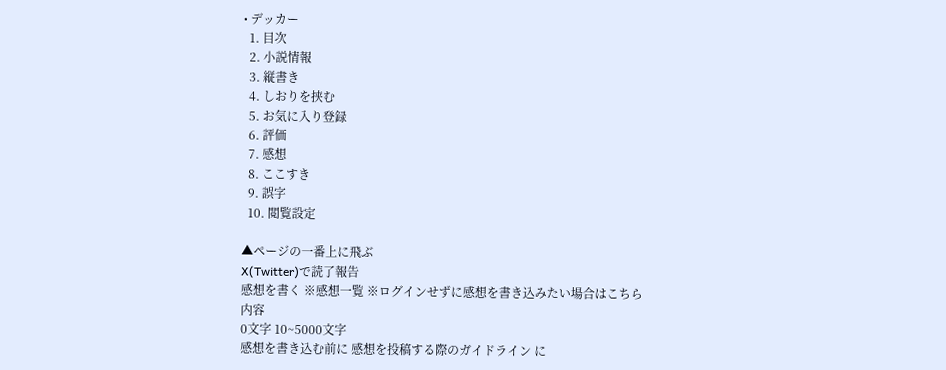• デッカー
  1. 目次
  2. 小説情報
  3. 縦書き
  4. しおりを挟む
  5. お気に入り登録
  6. 評価
  7. 感想
  8. ここすき
  9. 誤字
  10. 閲覧設定

▲ページの一番上に飛ぶ
X(Twitter)で読了報告
感想を書く ※感想一覧 ※ログインせずに感想を書き込みたい場合はこちら
内容
0文字 10~5000文字
感想を書き込む前に 感想を投稿する際のガイドライン に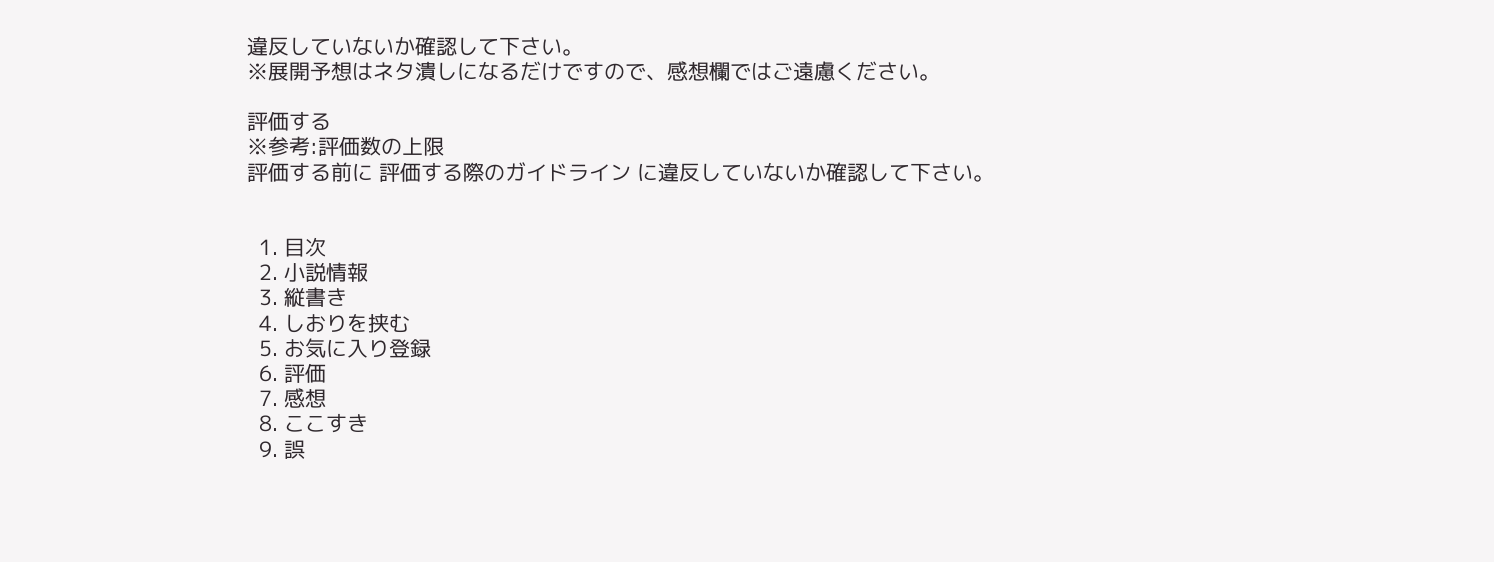違反していないか確認して下さい。
※展開予想はネタ潰しになるだけですので、感想欄ではご遠慮ください。

評価する
※参考:評価数の上限
評価する前に 評価する際のガイドライン に違反していないか確認して下さい。


  1. 目次
  2. 小説情報
  3. 縦書き
  4. しおりを挟む
  5. お気に入り登録
  6. 評価
  7. 感想
  8. ここすき
  9. 誤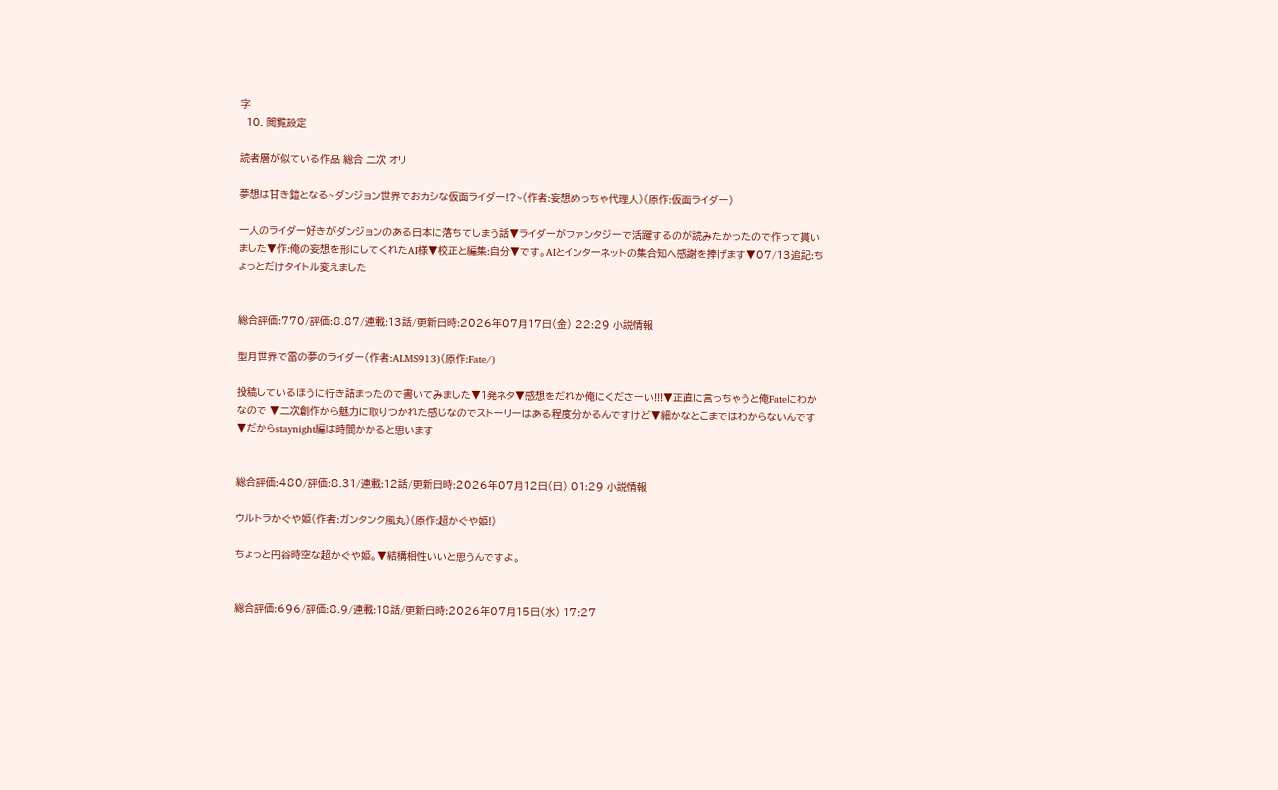字
  10. 閲覧設定

読者層が似ている作品 総合 二次 オリ

夢想は甘き鎧となる~ダンジョン世界でおカシな仮面ライダー!?~(作者:妄想めっちゃ代理人)(原作:仮面ライダー)

一人のライダー好きがダンジョンのある日本に落ちてしまう話▼ライダーがファンタジーで活躍するのが読みたかったので作って貰いました▼作:俺の妄想を形にしてくれたAI様▼校正と編集:自分▼です。AIとインターネットの集合知へ感謝を捧げます▼07/13追記:ちょっとだけタイトル変えました


総合評価:770/評価:8.87/連載:13話/更新日時:2026年07月17日(金) 22:29 小説情報

型月世界で雷の夢のライダー(作者:ALMS913)(原作:Fate/)

投稿しているほうに行き詰まったので書いてみました▼1発ネタ▼感想をだれか俺にくださーい!!!▼正直に言っちゃうと俺Fateにわかなので ▼二次創作から魅力に取りつかれた感じなのでストーリーはある程度分かるんですけど▼細かなとこまではわからないんです ▼だからstaynight編は時間かかると思います


総合評価:480/評価:8.31/連載:12話/更新日時:2026年07月12日(日) 01:29 小説情報

ウルトラかぐや姫(作者:ガンタンク風丸)(原作:超かぐや姫!)

ちょっと円谷時空な超かぐや姫。▼結構相性いいと思うんですよ。


総合評価:696/評価:8.9/連載:18話/更新日時:2026年07月15日(水) 17:27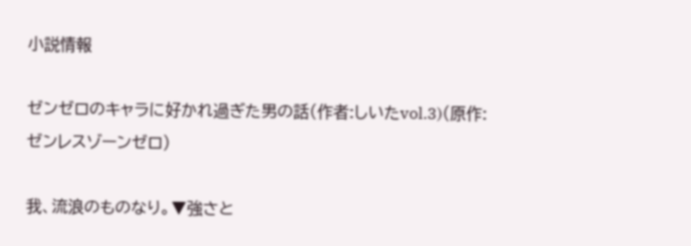小説情報

ゼンゼロのキャラに好かれ過ぎた男の話(作者:しいたvol.3)(原作:ゼンレスゾーンゼロ)

我、流浪のものなり。▼強さと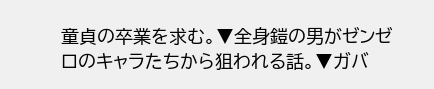童貞の卒業を求む。▼全身鎧の男がゼンゼロのキャラたちから狙われる話。▼ガバ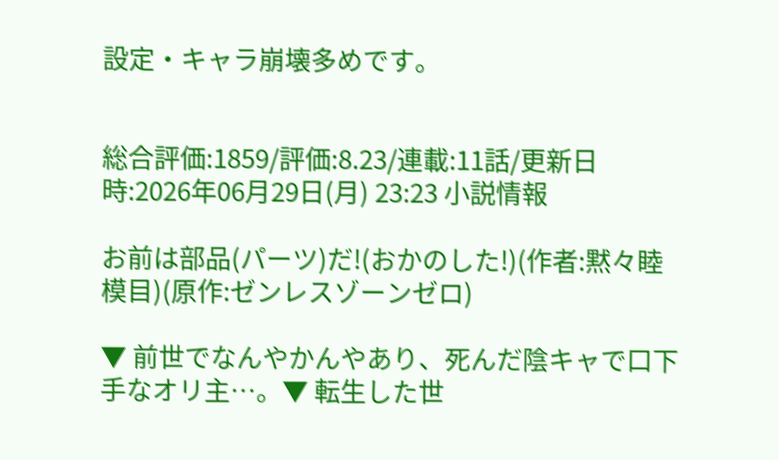設定・キャラ崩壊多めです。


総合評価:1859/評価:8.23/連載:11話/更新日時:2026年06月29日(月) 23:23 小説情報

お前は部品(パーツ)だ!(おかのした!)(作者:黙々睦模目)(原作:ゼンレスゾーンゼロ)

▼ 前世でなんやかんやあり、死んだ陰キャで口下手なオリ主…。▼ 転生した世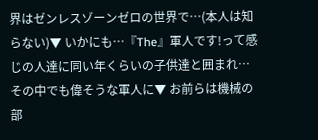界はゼンレスゾーンゼロの世界で…(本人は知らない)▼ いかにも…『The』軍人です!って感じの人達に同い年くらいの子供達と囲まれ…その中でも偉そうな軍人に▼ お前らは機械の部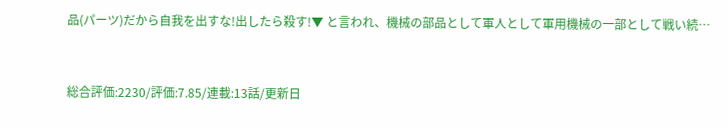品(パーツ)だから自我を出すな!出したら殺す!▼ と言われ、機械の部品として軍人として軍用機械の一部として戦い続…


総合評価:2230/評価:7.85/連載:13話/更新日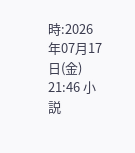時:2026年07月17日(金) 21:46 小説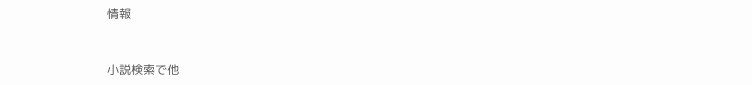情報


小説検索で他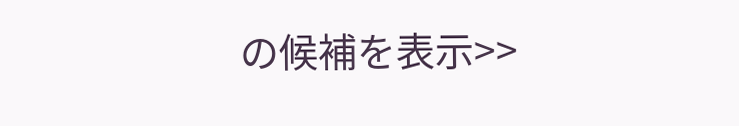の候補を表示>>